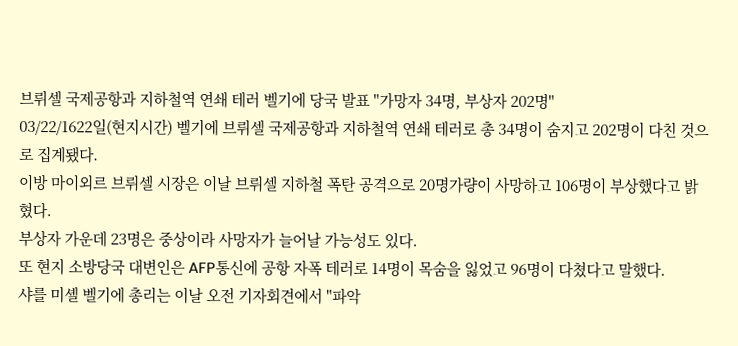브뤼셀 국제공항과 지하철역 연쇄 테러 벨기에 당국 발표 "가망자 34명, 부상자 202명"
03/22/1622일(현지시간) 벨기에 브뤼셀 국제공항과 지하철역 연쇄 테러로 총 34명이 숨지고 202명이 다친 것으로 집계됐다.
이방 마이외르 브뤼셀 시장은 이날 브뤼셀 지하철 폭탄 공격으로 20명가량이 사망하고 106명이 부상했다고 밝혔다.
부상자 가운데 23명은 중상이라 사망자가 늘어날 가능성도 있다.
또 현지 소방당국 대변인은 AFP통신에 공항 자폭 테러로 14명이 목숨을 잃었고 96명이 다쳤다고 말했다.
샤를 미셸 벨기에 총리는 이날 오전 기자회견에서 "파악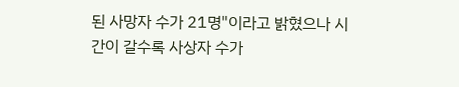된 사망자 수가 21명"이라고 밝혔으나 시간이 갈수록 사상자 수가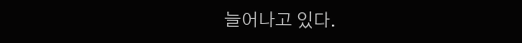늘어나고 있다.